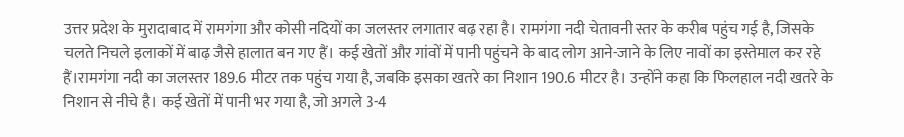उत्तर प्रदेश के मुरादाबाद में रामगंगा और कोसी नदियों का जलस्तर लगातार बढ़ रहा है। रामगंगा नदी चेतावनी स्तर के करीब पहुंच गई है, जिसके चलते निचले इलाकों में बाढ़ जैसे हालात बन गए हैं। कई खेतों और गांवों में पानी पहुंचने के बाद लोग आने-जाने के लिए नावों का इस्तेमाल कर रहे हैं।रामगंगा नदी का जलस्तर 189.6 मीटर तक पहुंच गया है, जबकि इसका खतरे का निशान 190.6 मीटर है। उन्होंने कहा कि फिलहाल नदी खतरे के निशान से नीचे है। कई खेतों में पानी भर गया है, जो अगले 3-4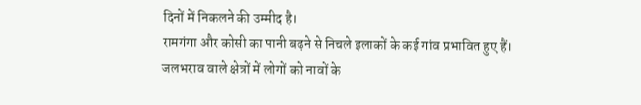दिनों में निकलने की उम्मीद है।
रामगंगा और कोसी का पानी बढ़ने से निचले इलाकों के कई गांव प्रभावित हुए हैं। जलभराव वाले क्षेत्रों में लोगों को नावों के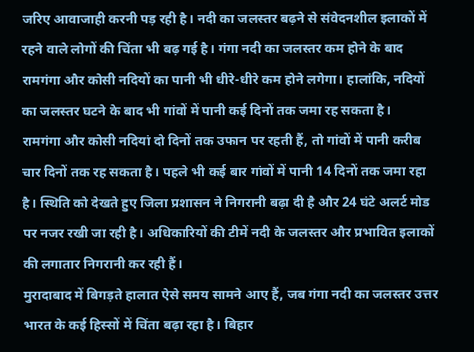जरिए आवाजाही करनी पड़ रही है। नदी का जलस्तर बढ़ने से संवेदनशील इलाकों में रहने वाले लोगों की चिंता भी बढ़ गई है। गंगा नदी का जलस्तर कम होने के बाद रामगंगा और कोसी नदियों का पानी भी धीरे-धीरे कम होने लगेगा। हालांकि, नदियों का जलस्तर घटने के बाद भी गांवों में पानी कई दिनों तक जमा रह सकता है।
रामगंगा और कोसी नदियां दो दिनों तक उफान पर रहती हैं, तो गांवों में पानी करीब चार दिनों तक रह सकता है। पहले भी कई बार गांवों में पानी 14 दिनों तक जमा रहा है। स्थिति को देखते हुए जिला प्रशासन ने निगरानी बढ़ा दी है और 24 घंटे अलर्ट मोड पर नजर रखी जा रही है। अधिकारियों की टीमें नदी के जलस्तर और प्रभावित इलाकों की लगातार निगरानी कर रही हैं।
मुरादाबाद में बिगड़ते हालात ऐसे समय सामने आए हैं, जब गंगा नदी का जलस्तर उत्तर भारत के कई हिस्सों में चिंता बढ़ा रहा है। बिहार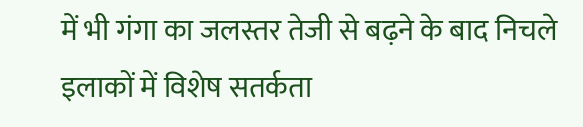में भी गंगा का जलस्तर तेजी से बढ़ने के बाद निचले इलाकों में विशेष सतर्कता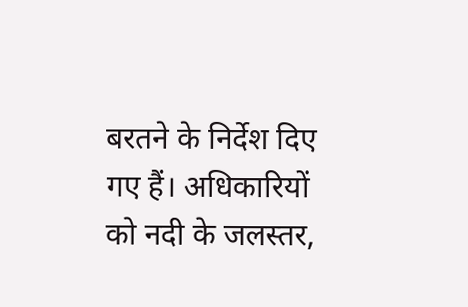बरतने के निर्देश दिए गए हैं। अधिकारियों को नदी के जलस्तर,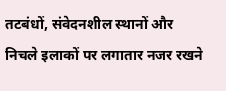तटबंधों, संवेदनशील स्थानों और निचले इलाकों पर लगातार नजर रखने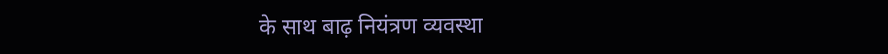के साथ बाढ़ नियंत्रण व्यवस्था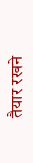तैयार रखने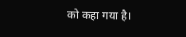को कहा गया है।